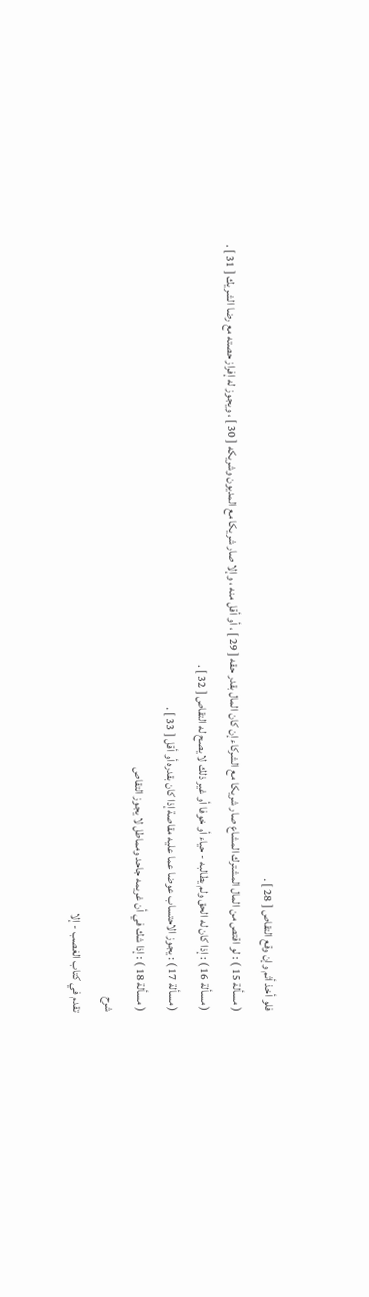فلو أخذ أثم وإن وقع التقاص [ 28 ] .
( مسألة 15 ) : لو اقتص من المال المشترك المشاع صار شريكا مع الشركاء إن كان المال بقدر حقه [ 29 ] ، أو أقل منه ، وإلا صار شريكا مع المديون وشريكه [ 30 ] ، ويجوز له إفراز حصته مع رضا الشريك [ 31 ] .
( مسألة 16 ) : إذا كان له الحق ولم يطالبه - حياء أو خوفا أو غير ذلك لا يصح له التقاص [ 32 ] .
( مسألة 17 ) : يجوز الاحتساب عوضا عما عليه مقاصة إذا كان بقدره أو أقل [ 33 ] .
( مسألة 18 ) : إذا شك في أن غريمه جاحد ومماطل لا يجوز التقاص
شرح
تقدم في كتاب الغصب - إلا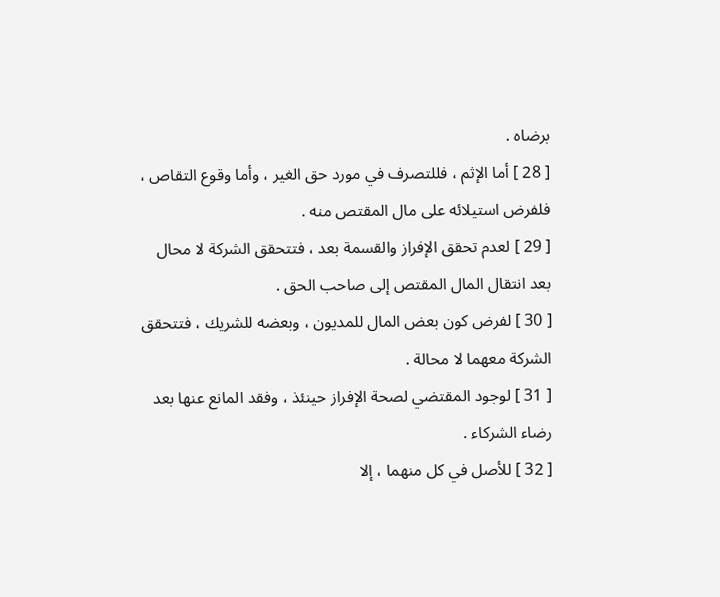برضاه .
[ 28 ] أما الإثم ، فللتصرف في مورد حق الغير ، وأما وقوع التقاص ، فلفرض استيلائه على مال المقتص منه .
[ 29 ] لعدم تحقق الإفراز والقسمة بعد ، فتتحقق الشركة لا محال بعد انتقال المال المقتص إلى صاحب الحق .
[ 30 ] لفرض كون بعض المال للمديون ، وبعضه للشريك ، فتتحقق الشركة معهما لا محالة .
[ 31 ] لوجود المقتضي لصحة الإفراز حينئذ ، وفقد المانع عنها بعد رضاء الشركاء .
[ 32 ] للأصل في كل منهما ، إلا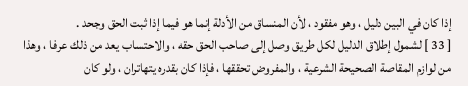إذا كان في البين دليل ، وهو مفقود ، لأن المنساق من الأدلة إنما هو فيما إذا ثبت الحق وجحد .
[ 33 ] لشمول إطلاق الدليل لكل طريق وصل إلى صاحب الحق حقه ، والاحتساب يعد من ذلك عرفا ، وهذا من لوازم المقاصة الصحيحة الشرعية ، والمفروض تحققها ، فإذا كان بقدره يتهاتران ، ولو كان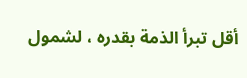أقل تبرأ الذمة بقدره ، لشمول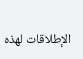الإطلاقات لهذه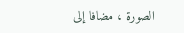الصورة ، مضافا إلى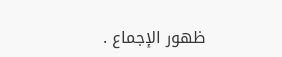ظهور الإجماع .